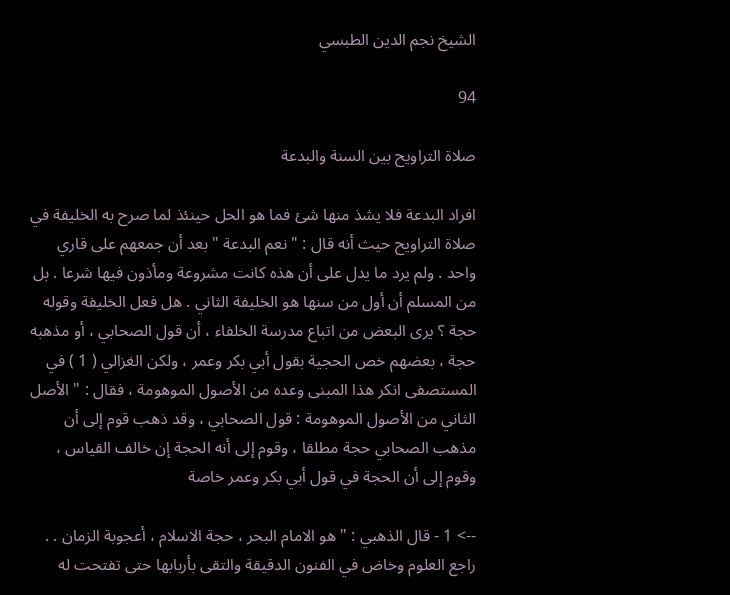الشيخ نجم الدين الطبسي

94

صلاة التراويح بين السنة والبدعة

افراد البدعة فلا يشذ منها شئ فما هو الحل حينئذ لما صرح به الخليفة في صلاة التراويح حيث أنه قال : " نعم البدعة " بعد أن جمعهم على قاري واحد . ولم يرد ما يدل على أن هذه كانت مشروعة ومأذون فيها شرعا . بل من المسلم أن أول من سنها هو الخليفة الثاني . هل فعل الخليفة وقوله حجة ؟ يرى البعض من اتباع مدرسة الخلفاء ، أن قول الصحابي ، أو مذهبه حجة ، بعضهم خص الحجية بقول أبي بكر وعمر ، ولكن الغزالي ( 1 ) في المستصفى انكر هذا المبنى وعده من الأصول الموهومة ، فقال : " الأصل الثاني من الأصول الموهومة : قول الصحابي ، وقد ذهب قوم إلى أن مذهب الصحابي حجة مطلقا ، وقوم إلى أنه الحجة إن خالف القياس ، وقوم إلى أن الحجة في قول أبي بكر وعمر خاصة

--> 1 - قال الذهبي : " هو الامام البحر ، حجة الاسلام ، أعجوبة الزمان . . راجع العلوم وخاض في الفنون الدقيقة والتقى بأربابها حتى تفتحت له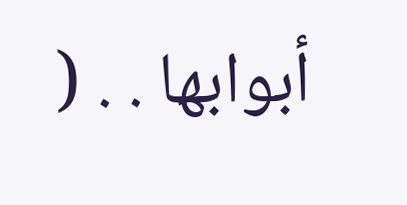أبوابها . . (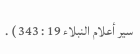سير أعلام النبلاء 19 : 343 ) .